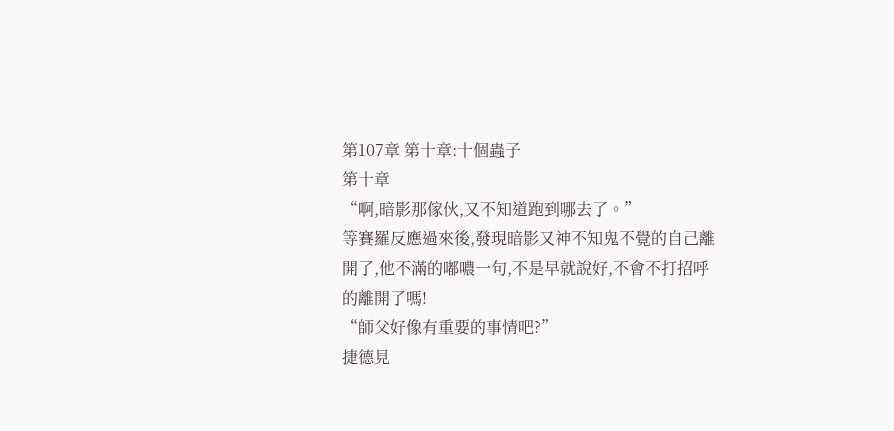第107章 第十章:十個蟲子
第十章
“啊,暗影那傢伙,又不知道跑到哪去了。”
等賽羅反應過來後,發現暗影又神不知鬼不覺的自己離開了,他不滿的嘟噥一句,不是早就說好,不會不打招呼的離開了嗎!
“師父好像有重要的事情吧?”
捷德見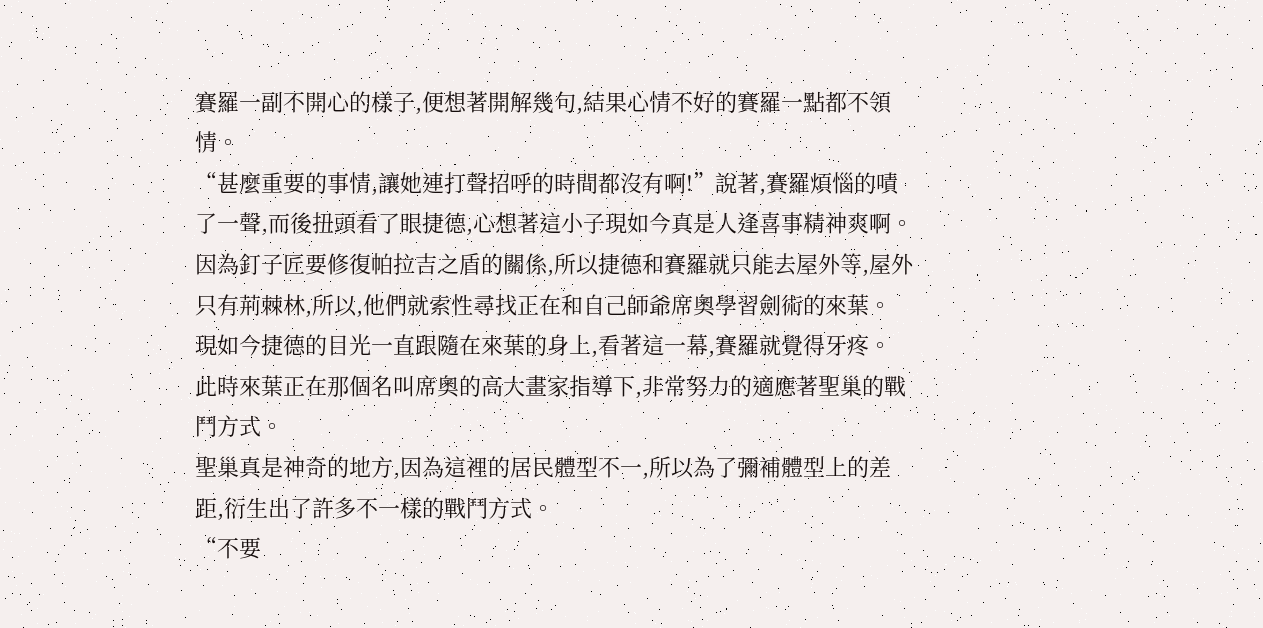賽羅一副不開心的樣子,便想著開解幾句,結果心情不好的賽羅一點都不領情。
“甚麼重要的事情,讓她連打聲招呼的時間都沒有啊!”說著,賽羅煩惱的嘖了一聲,而後扭頭看了眼捷德,心想著這小子現如今真是人逢喜事精神爽啊。
因為釘子匠要修復帕拉吉之盾的關係,所以捷德和賽羅就只能去屋外等,屋外只有荊棘林,所以,他們就索性尋找正在和自己師爺席奧學習劍術的來葉。
現如今捷德的目光一直跟隨在來葉的身上,看著這一幕,賽羅就覺得牙疼。
此時來葉正在那個名叫席奧的高大畫家指導下,非常努力的適應著聖巢的戰鬥方式。
聖巢真是神奇的地方,因為這裡的居民體型不一,所以為了彌補體型上的差距,衍生出了許多不一樣的戰鬥方式。
“不要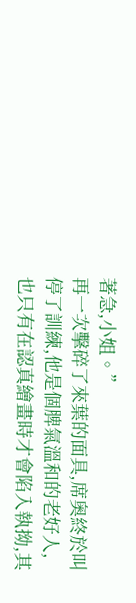著急,小姐。”
再一次擊碎了來葉的面具,席奧終於叫停了訓練,他是個脾氣溫和的老好人,也只有在認真繪畫時才會陷入執拗,其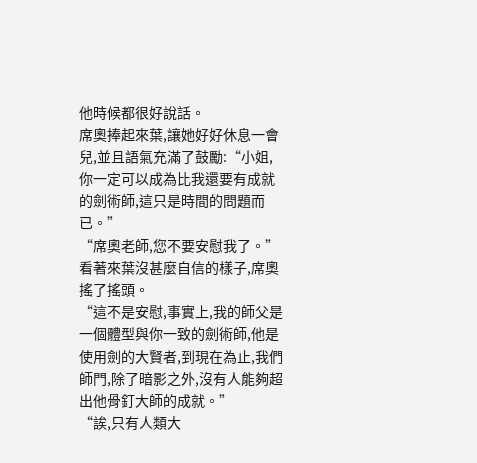他時候都很好說話。
席奧捧起來葉,讓她好好休息一會兒,並且語氣充滿了鼓勵:“小姐,你一定可以成為比我還要有成就的劍術師,這只是時間的問題而已。”
“席奧老師,您不要安慰我了。”
看著來葉沒甚麼自信的樣子,席奧搖了搖頭。
“這不是安慰,事實上,我的師父是一個體型與你一致的劍術師,他是使用劍的大賢者,到現在為止,我們師門,除了暗影之外,沒有人能夠超出他骨釘大師的成就。”
“誒,只有人類大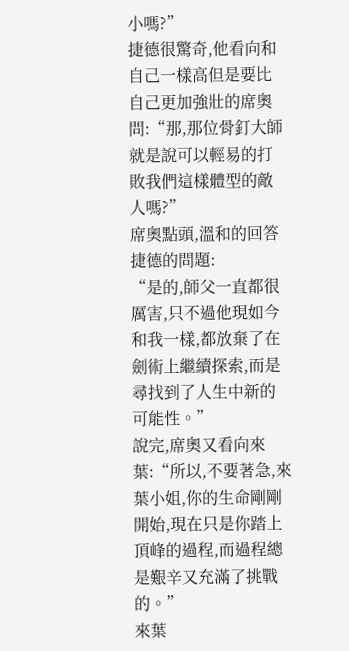小嗎?”
捷德很驚奇,他看向和自己一樣高但是要比自己更加強壯的席奧問:“那,那位骨釘大師就是說可以輕易的打敗我們這樣體型的敵人嗎?”
席奧點頭,溫和的回答捷德的問題:
“是的,師父一直都很厲害,只不過他現如今和我一樣,都放棄了在劍術上繼續探索,而是尋找到了人生中新的可能性。”
說完,席奧又看向來葉:“所以,不要著急,來葉小姐,你的生命剛剛開始,現在只是你踏上頂峰的過程,而過程總是艱辛又充滿了挑戰的。”
來葉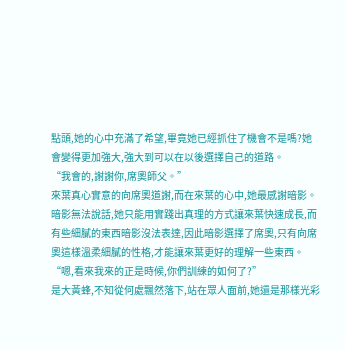點頭,她的心中充滿了希望,畢竟她已經抓住了機會不是嗎?她會變得更加強大,強大到可以在以後選擇自己的道路。
“我會的,謝謝你,席奧師父。”
來葉真心實意的向席奧道謝,而在來葉的心中,她最感謝暗影。
暗影無法說話,她只能用實踐出真理的方式讓來葉快速成長,而有些細膩的東西暗影沒法表達,因此暗影選擇了席奧,只有向席奧這樣溫柔細膩的性格,才能讓來葉更好的理解一些東西。
“嗯,看來我來的正是時候,你們訓練的如何了?”
是大黃蜂,不知從何處飄然落下,站在眾人面前,她還是那樣光彩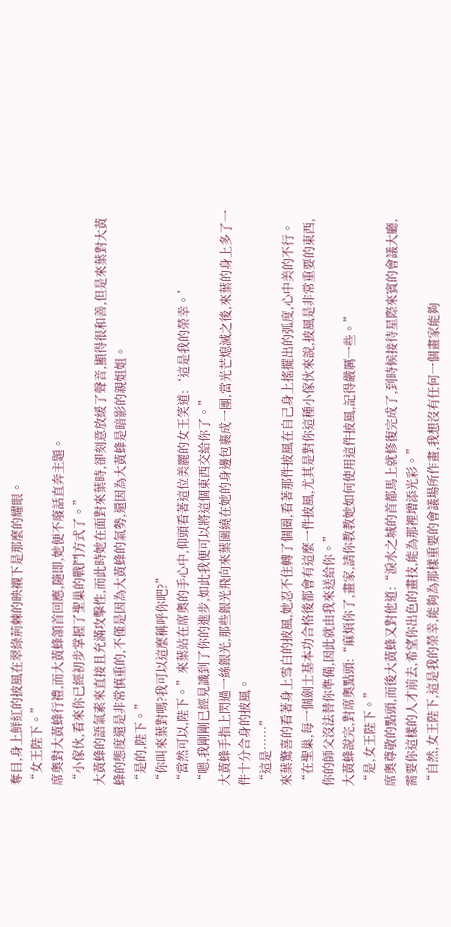奪目,身上鮮紅的披風在翠綠荊棘的映襯下是那麼的耀眼。
“女王陛下。”
席奧對大黃蜂行禮,而大黃蜂頷首回應,隨即,她便不廢話直奔主題。
“小傢伙,看來你已經初步掌握了聖巢的戰鬥方式了。”
大黃蜂的語氣素來直接且充滿攻擊性,而此時她在面對來葉時,卻刻意放緩了聲音,顯得很和善,但是來葉對大黃蜂的態度還是非常慎重的,不僅是因為大黃蜂的氣勢,還因為大黃蜂是暗影的親姐姐。
“是的,陛下。”
“你叫來葉對嗎?我可以這麼稱呼你吧?”
“當然可以,陛下。”來葉站在席奧的手心中,仰頭看著這位美麗的女王笑道:‘這是我的榮幸。’
“嗯,我剛剛已經見識到了你的進步,如此我便可以將這個東西交給你了。”
大黃蜂手指上閃過一絲銀光,那些銀光飛向來葉圍繞在她的身邊包裹成一團,當光芒熄滅之後,來葉的身上多了一件十分合身的披風。
“這是……”
來葉驚喜的看著身上雪白的披風,她忍不住轉了個圈,看著那件披風在自己身上搖擺出的弧度,心中美的不行。
“在聖巢,每一個劍士基本功合格後都會有這麼一件披風,尤其是對你這種小傢伙來說,披風是非常重要的東西,你的師父沒法替你準備,因此就由我來送給你。”
大黃蜂說完,對席奧點頭:“麻煩你了,畫家,請你教教她如何使用這件披風,記得嚴厲一些。”
“是,女王陛下。”
席奧尊敬的點頭,而後大黃蜂又對他道:“淚水之城的首都馬上就修復完成了,到時候接待星際來賓的會議大廳,需要你這樣的人才前去,希望你出色的畫技,能為那裡增添光彩。”
“自然,女王陛下,這是我的榮幸,能夠為那樣重要的會議場所作畫,我想沒有任何一個畫家能夠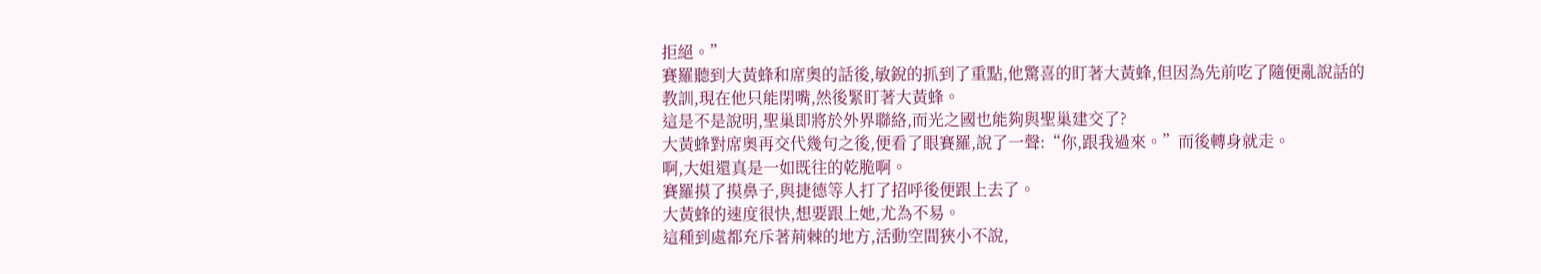拒絕。”
賽羅聽到大黃蜂和席奧的話後,敏銳的抓到了重點,他驚喜的盯著大黃蜂,但因為先前吃了隨便亂說話的教訓,現在他只能閉嘴,然後緊盯著大黃蜂。
這是不是說明,聖巢即將於外界聯絡,而光之國也能夠與聖巢建交了?
大黃蜂對席奧再交代幾句之後,便看了眼賽羅,說了一聲:“你,跟我過來。”而後轉身就走。
啊,大姐還真是一如既往的乾脆啊。
賽羅摸了摸鼻子,與捷德等人打了招呼後便跟上去了。
大黃蜂的速度很快,想要跟上她,尤為不易。
這種到處都充斥著荊棘的地方,活動空間狹小不說,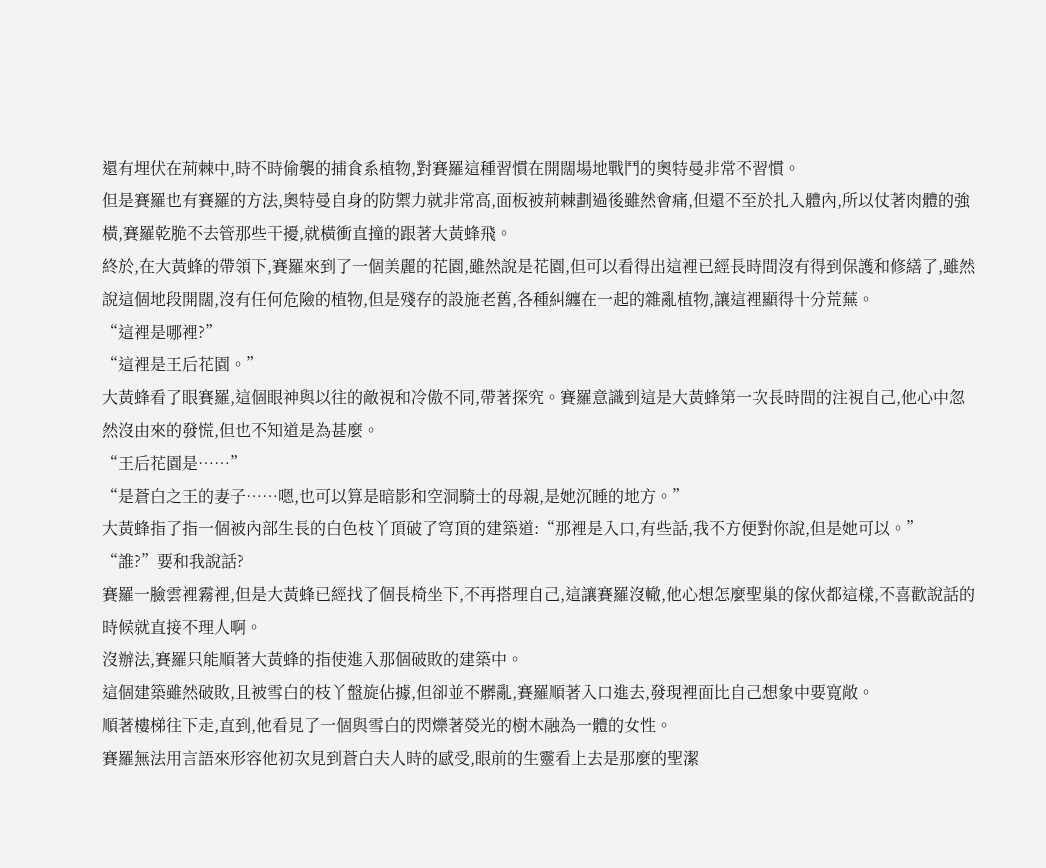還有埋伏在荊棘中,時不時偷襲的捕食系植物,對賽羅這種習慣在開闊場地戰鬥的奧特曼非常不習慣。
但是賽羅也有賽羅的方法,奧特曼自身的防禦力就非常高,面板被荊棘劃過後雖然會痛,但還不至於扎入體內,所以仗著肉體的強橫,賽羅乾脆不去管那些干擾,就橫衝直撞的跟著大黃蜂飛。
終於,在大黃蜂的帶領下,賽羅來到了一個美麗的花園,雖然說是花園,但可以看得出這裡已經長時間沒有得到保護和修繕了,雖然說這個地段開闊,沒有任何危險的植物,但是殘存的設施老舊,各種糾纏在一起的雜亂植物,讓這裡顯得十分荒蕪。
“這裡是哪裡?”
“這裡是王后花園。”
大黃蜂看了眼賽羅,這個眼神與以往的敵視和冷傲不同,帶著探究。賽羅意識到這是大黃蜂第一次長時間的注視自己,他心中忽然沒由來的發慌,但也不知道是為甚麼。
“王后花園是……”
“是蒼白之王的妻子……嗯,也可以算是暗影和空洞騎士的母親,是她沉睡的地方。”
大黃蜂指了指一個被內部生長的白色枝丫頂破了穹頂的建築道:“那裡是入口,有些話,我不方便對你說,但是她可以。”
“誰?”要和我說話?
賽羅一臉雲裡霧裡,但是大黃蜂已經找了個長椅坐下,不再搭理自己,這讓賽羅沒轍,他心想怎麼聖巢的傢伙都這樣,不喜歡說話的時候就直接不理人啊。
沒辦法,賽羅只能順著大黃蜂的指使進入那個破敗的建築中。
這個建築雖然破敗,且被雪白的枝丫盤旋佔據,但卻並不髒亂,賽羅順著入口進去,發現裡面比自己想象中要寬敞。
順著樓梯往下走,直到,他看見了一個與雪白的閃爍著熒光的樹木融為一體的女性。
賽羅無法用言語來形容他初次見到蒼白夫人時的感受,眼前的生靈看上去是那麼的聖潔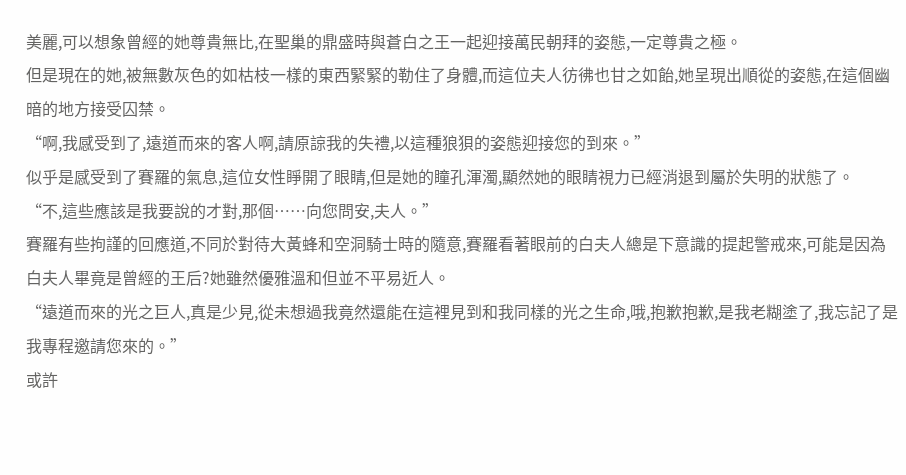美麗,可以想象曾經的她尊貴無比,在聖巢的鼎盛時與蒼白之王一起迎接萬民朝拜的姿態,一定尊貴之極。
但是現在的她,被無數灰色的如枯枝一樣的東西緊緊的勒住了身體,而這位夫人彷彿也甘之如飴,她呈現出順從的姿態,在這個幽暗的地方接受囚禁。
“啊,我感受到了,遠道而來的客人啊,請原諒我的失禮,以這種狼狽的姿態迎接您的到來。”
似乎是感受到了賽羅的氣息,這位女性睜開了眼睛,但是她的瞳孔渾濁,顯然她的眼睛視力已經消退到屬於失明的狀態了。
“不,這些應該是我要說的才對,那個……向您問安,夫人。”
賽羅有些拘謹的回應道,不同於對待大黃蜂和空洞騎士時的隨意,賽羅看著眼前的白夫人總是下意識的提起警戒來,可能是因為白夫人畢竟是曾經的王后?她雖然優雅溫和但並不平易近人。
“遠道而來的光之巨人,真是少見,從未想過我竟然還能在這裡見到和我同樣的光之生命,哦,抱歉抱歉,是我老糊塗了,我忘記了是我專程邀請您來的。”
或許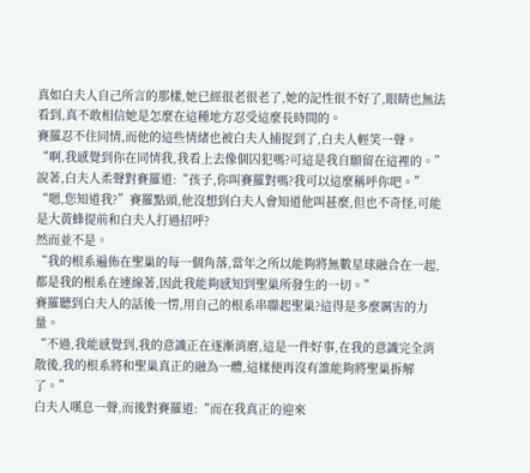真如白夫人自己所言的那樣,她已經很老很老了,她的記性很不好了,眼睛也無法看到,真不敢相信她是怎麼在這種地方忍受這麼長時間的。
賽羅忍不住同情,而他的這些情緒也被白夫人捕捉到了,白夫人輕笑一聲。
“啊,我感覺到你在同情我,我看上去像個囚犯嗎?可這是我自願留在這裡的。”
說著,白夫人柔聲對賽羅道:“孩子,你叫賽羅對嗎?我可以這麼稱呼你吧。”
“嗯,您知道我?”賽羅點頭,他沒想到白夫人會知道他叫甚麼,但也不奇怪,可能是大黃蜂提前和白夫人打過招呼?
然而並不是。
“我的根系遍佈在聖巢的每一個角落,當年之所以能夠將無數星球融合在一起,都是我的根系在連線著,因此我能夠感知到聖巢所發生的一切。”
賽羅聽到白夫人的話後一愣,用自己的根系串聯起聖巢?這得是多麼厲害的力量。
“不過,我能感覺到,我的意識正在逐漸消磨,這是一件好事,在我的意識完全消散後,我的根系將和聖巢真正的融為一體,這樣便再沒有誰能夠將聖巢拆解了。”
白夫人嘆息一聲,而後對賽羅道:“而在我真正的迎來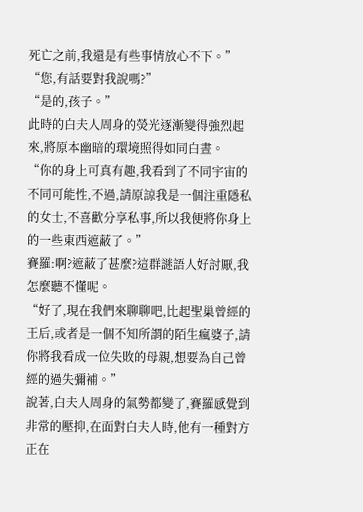死亡之前,我還是有些事情放心不下。”
“您,有話要對我說嗎?”
“是的,孩子。”
此時的白夫人周身的熒光逐漸變得強烈起來,將原本幽暗的環境照得如同白晝。
“你的身上可真有趣,我看到了不同宇宙的不同可能性,不過,請原諒我是一個注重隱私的女士,不喜歡分享私事,所以我便將你身上的一些東西遮蔽了。”
賽羅:啊?遮蔽了甚麼?這群謎語人好討厭,我怎麼聽不懂呢。
“好了,現在我們來聊聊吧,比起聖巢曾經的王后,或者是一個不知所謂的陌生瘋婆子,請你將我看成一位失敗的母親,想要為自己曾經的過失彌補。”
說著,白夫人周身的氣勢都變了,賽羅感覺到非常的壓抑,在面對白夫人時,他有一種對方正在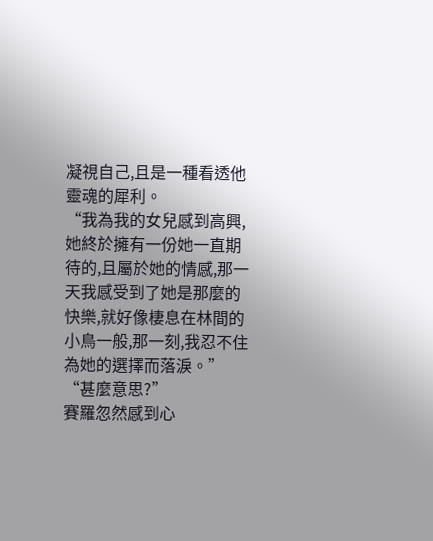凝視自己,且是一種看透他靈魂的犀利。
“我為我的女兒感到高興,她終於擁有一份她一直期待的,且屬於她的情感,那一天我感受到了她是那麼的快樂,就好像棲息在林間的小鳥一般,那一刻,我忍不住為她的選擇而落淚。”
“甚麼意思?”
賽羅忽然感到心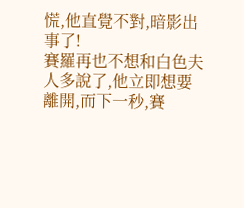慌,他直覺不對,暗影出事了!
賽羅再也不想和白色夫人多說了,他立即想要離開,而下一秒,賽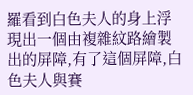羅看到白色夫人的身上浮現出一個由複雜紋路繪製出的屏障,有了這個屏障,白色夫人與賽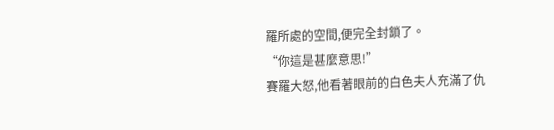羅所處的空間,便完全封鎖了。
“你這是甚麼意思!”
賽羅大怒,他看著眼前的白色夫人充滿了仇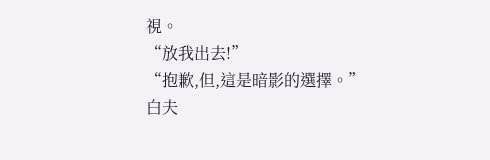視。
“放我出去!”
“抱歉,但,這是暗影的選擇。”
白夫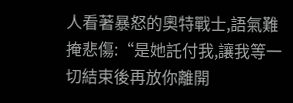人看著暴怒的奧特戰士,語氣難掩悲傷:“是她託付我,讓我等一切結束後再放你離開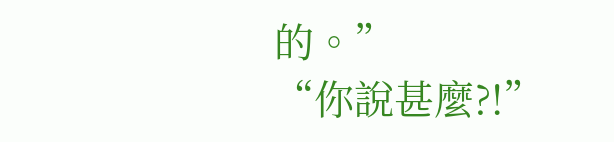的。”
“你說甚麼?!”